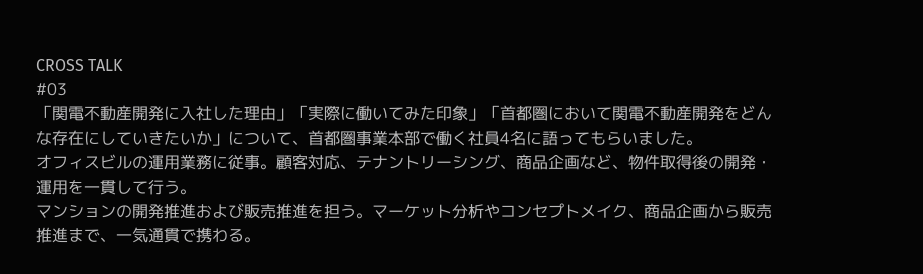CROSS TALK
#03
「関電不動産開発に入社した理由」「実際に働いてみた印象」「首都圏において関電不動産開発をどんな存在にしていきたいか」について、首都圏事業本部で働く社員4名に語ってもらいました。
オフィスビルの運用業務に従事。顧客対応、テナントリーシング、商品企画など、物件取得後の開発・運用を一貫して行う。
マンションの開発推進および販売推進を担う。マーケット分析やコンセプトメイク、商品企画から販売推進まで、一気通貫で携わる。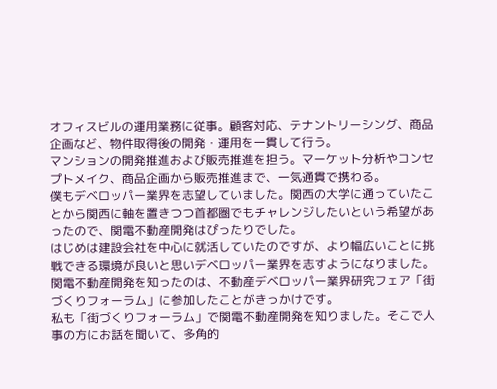オフィスビルの運用業務に従事。顧客対応、テナントリーシング、商品企画など、物件取得後の開発・運用を一貫して行う。
マンションの開発推進および販売推進を担う。マーケット分析やコンセプトメイク、商品企画から販売推進まで、一気通貫で携わる。
僕もデベロッパー業界を志望していました。関西の大学に通っていたことから関西に軸を置きつつ首都圏でもチャレンジしたいという希望があったので、関電不動産開発はぴったりでした。
はじめは建設会社を中心に就活していたのですが、より幅広いことに挑戦できる環境が良いと思いデベロッパー業界を志すようになりました。関電不動産開発を知ったのは、不動産デベロッパー業界研究フェア「街づくりフォーラム」に参加したことがきっかけです。
私も「街づくりフォーラム」で関電不動産開発を知りました。そこで人事の方にお話を聞いて、多角的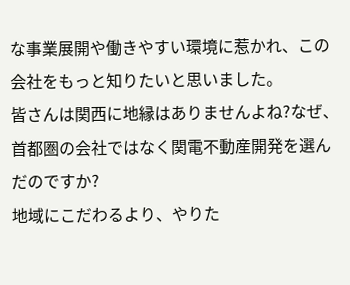な事業展開や働きやすい環境に惹かれ、この会社をもっと知りたいと思いました。
皆さんは関西に地縁はありませんよね?なぜ、首都圏の会社ではなく関電不動産開発を選んだのですか?
地域にこだわるより、やりた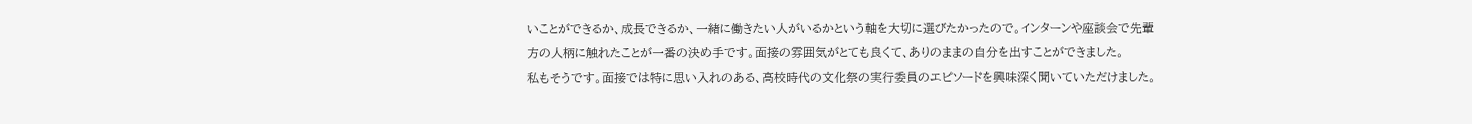いことができるか、成長できるか、一緒に働きたい人がいるかという軸を大切に選びたかったので。インターンや座談会で先輩方の人柄に触れたことが一番の決め手です。面接の雰囲気がとても良くて、ありのままの自分を出すことができました。
私もそうです。面接では特に思い入れのある、高校時代の文化祭の実行委員のエピソードを興味深く聞いていただけました。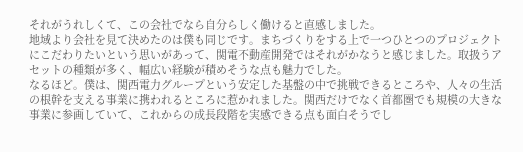それがうれしくて、この会社でなら自分らしく働けると直感しました。
地域より会社を見て決めたのは僕も同じです。まちづくりをする上で一つひとつのプロジェクトにこだわりたいという思いがあって、関電不動産開発ではそれがかなうと感じました。取扱うアセットの種類が多く、幅広い経験が積めそうな点も魅力でした。
なるほど。僕は、関西電力グループという安定した基盤の中で挑戦できるところや、人々の生活の根幹を支える事業に携われるところに惹かれました。関西だけでなく首都圏でも規模の大きな事業に参画していて、これからの成長段階を実感できる点も面白そうでし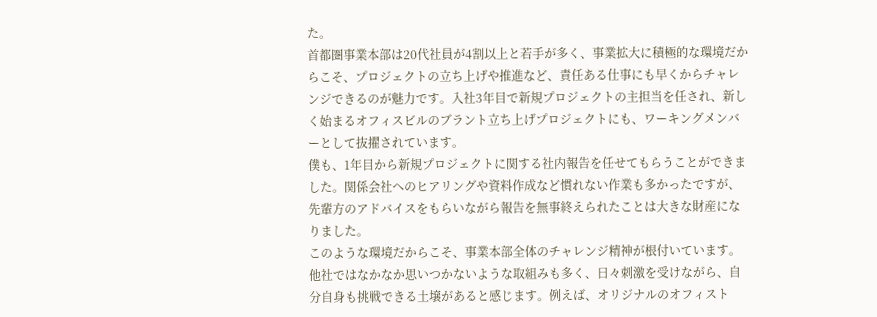た。
首都圏事業本部は20代社員が4割以上と若手が多く、事業拡大に積極的な環境だからこそ、プロジェクトの立ち上げや推進など、責任ある仕事にも早くからチャレンジできるのが魅力です。入社3年目で新規プロジェクトの主担当を任され、新しく始まるオフィスビルのブラント立ち上げプロジェクトにも、ワーキングメンバーとして抜擢されています。
僕も、1年目から新規プロジェクトに関する社内報告を任せてもらうことができました。関係会社へのヒアリングや資料作成など慣れない作業も多かったですが、先輩方のアドバイスをもらいながら報告を無事終えられたことは大きな財産になりました。
このような環境だからこそ、事業本部全体のチャレンジ精神が根付いています。他社ではなかなか思いつかないような取組みも多く、日々刺激を受けながら、自分自身も挑戦できる土壌があると感じます。例えば、オリジナルのオフィスト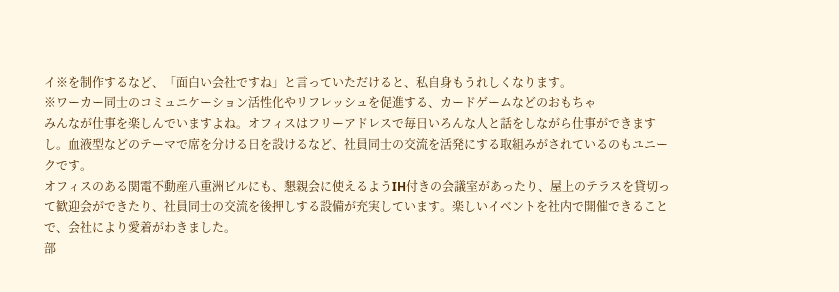イ※を制作するなど、「面白い会社ですね」と言っていただけると、私自身もうれしくなります。
※ワーカー同士のコミュニケーション活性化やリフレッシュを促進する、カードゲームなどのおもちゃ
みんなが仕事を楽しんでいますよね。オフィスはフリーアドレスで毎日いろんな人と話をしながら仕事ができますし。血液型などのテーマで席を分ける日を設けるなど、社員同士の交流を活発にする取組みがされているのもユニークです。
オフィスのある関電不動産八重洲ビルにも、懇親会に使えるようIH付きの会議室があったり、屋上のテラスを貸切って歓迎会ができたり、社員同士の交流を後押しする設備が充実しています。楽しいイベントを社内で開催できることで、会社により愛着がわきました。
部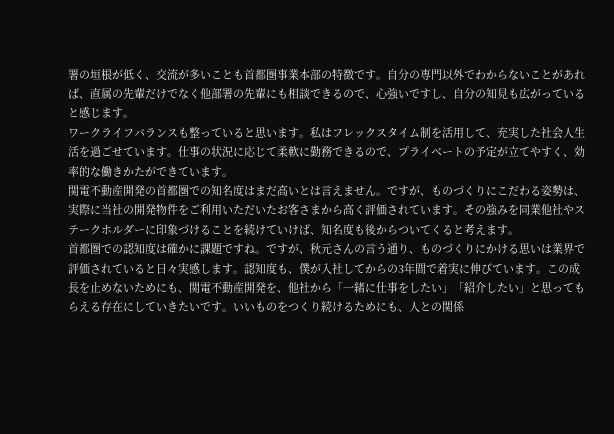署の垣根が低く、交流が多いことも首都圏事業本部の特徴です。自分の専門以外でわからないことがあれば、直属の先輩だけでなく他部署の先輩にも相談できるので、心強いですし、自分の知見も広がっていると感じます。
ワークライフバランスも整っていると思います。私はフレックスタイム制を活用して、充実した社会人生活を過ごせています。仕事の状況に応じて柔軟に勤務できるので、プライベートの予定が立てやすく、効率的な働きかたができています。
関電不動産開発の首都圏での知名度はまだ高いとは言えません。ですが、ものづくりにこだわる姿勢は、実際に当社の開発物件をご利用いただいたお客さまから高く評価されています。その強みを同業他社やステークホルダーに印象づけることを続けていけば、知名度も後からついてくると考えます。
首都圏での認知度は確かに課題ですね。ですが、秋元さんの言う通り、ものづくりにかける思いは業界で評価されていると日々実感します。認知度も、僕が入社してからの3年間で着実に伸びています。この成長を止めないためにも、関電不動産開発を、他社から「一緒に仕事をしたい」「紹介したい」と思ってもらえる存在にしていきたいです。いいものをつくり続けるためにも、人との関係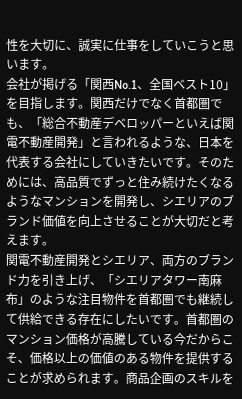性を大切に、誠実に仕事をしていこうと思います。
会社が掲げる「関西No.1、全国ベスト10」を目指します。関西だけでなく首都圏でも、「総合不動産デベロッパーといえば関電不動産開発」と言われるような、日本を代表する会社にしていきたいです。そのためには、高品質でずっと住み続けたくなるようなマンションを開発し、シエリアのブランド価値を向上させることが大切だと考えます。
関電不動産開発とシエリア、両方のブランド力を引き上げ、「シエリアタワー南麻布」のような注目物件を首都圏でも継続して供給できる存在にしたいです。首都圏のマンション価格が高騰している今だからこそ、価格以上の価値のある物件を提供することが求められます。商品企画のスキルを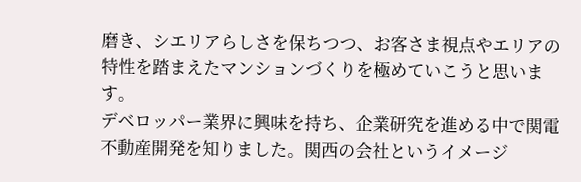磨き、シエリアらしさを保ちつつ、お客さま視点やエリアの特性を踏まえたマンションづくりを極めていこうと思います。
デベロッパー業界に興味を持ち、企業研究を進める中で関電不動産開発を知りました。関西の会社というイメージ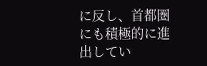に反し、首都圏にも積極的に進出してい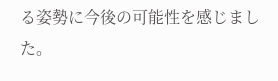る姿勢に今後の可能性を感じました。